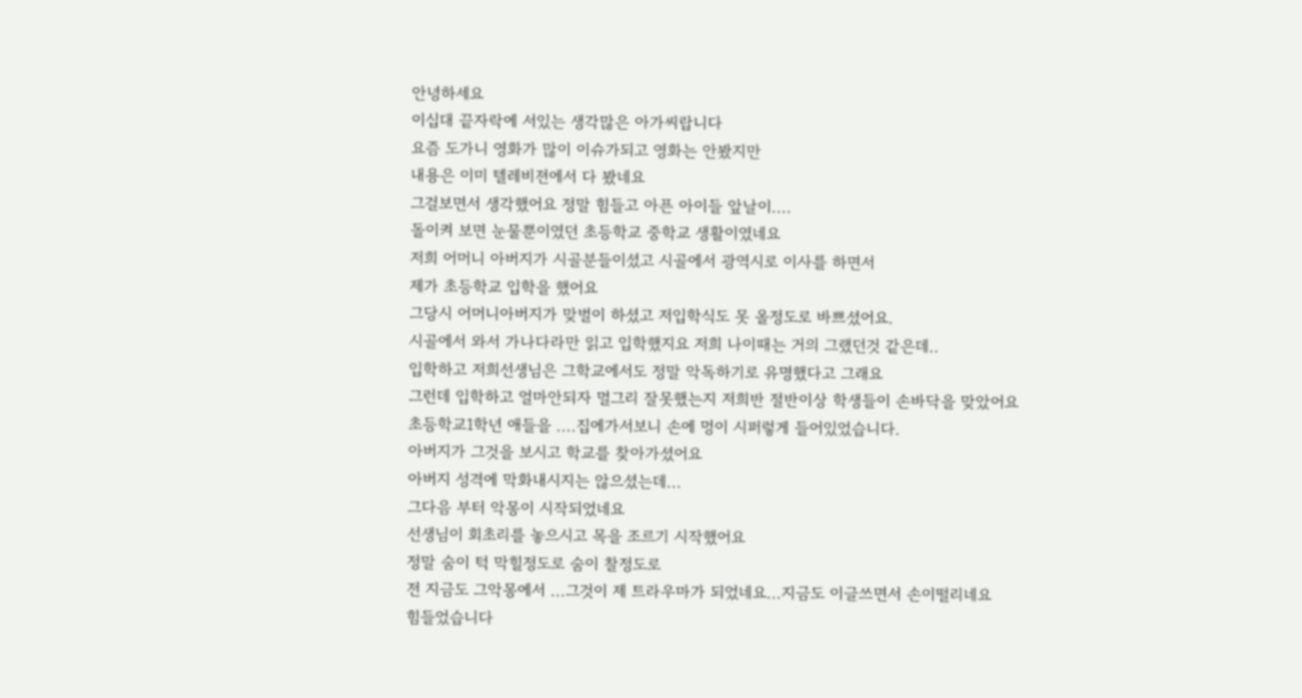안녕하세요
이십대 끝자락에 서있는 생각많은 아가씨랍니다
요즘 도가니 영화가 많이 이슈가되고 영화는 안봤지만
내용은 이미 텔레비젼에서 다 봤네요
그걸보면서 생각했어요 정말 힘들고 아픈 아이들 앞날이....
돌이켜 보면 눈물뿐이였던 초등학교 중학교 생활이였네요
저희 어머니 아버지가 시골분들이셨고 시골에서 광역시로 이사를 하면서
제가 초등학교 입학을 했어요
그당시 어머니아버지가 맞벌이 하셨고 저입학식도 못 올정도로 바쁘셨어요.
시골에서 와서 가나다라만 읽고 입학했지요 저희 나이때는 거의 그랬던것 같은데..
입학하고 저희선생님은 그학교에서도 정말 악독하기로 유명했다고 그래요
그런데 입학하고 얼마안되자 멀그리 잘못했는지 저희반 절반이상 학생들이 손바닥을 맞았어요
초등학교1학년 애들을 ....집에가서보니 손에 멍이 시퍼렇게 들어있었습니다.
아버지가 그것을 보시고 학교를 찾아가셨어요
아버지 성격에 막화내시지는 않으셨는데...
그다음 부터 악몽이 시작되었네요
선생님이 회초리를 놓으시고 목을 조르기 시작했어요
정말 숨이 턱 막힐정도로 숨이 찰정도로
전 지금도 그악몽에서 ...그것이 제 트라우마가 되었네요...지금도 이글쓰면서 손이떨리네요
힘들었습니다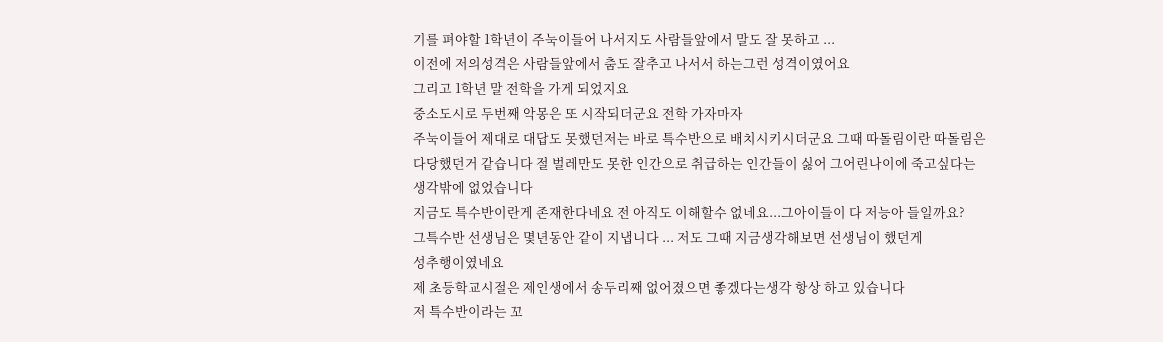기를 펴야할 1학년이 주눅이들어 나서지도 사람들앞에서 말도 잘 못하고 ...
이전에 저의성격은 사람들앞에서 춤도 잘추고 나서서 하는그런 성격이였어요
그리고 1학년 말 전학을 가게 되었지요
중소도시로 두번째 악몽은 또 시작되더군요 전학 가자마자
주눅이들어 제대로 대답도 못했던저는 바로 특수반으로 배치시키시더군요 그때 따돌림이란 따돌림은
다당했던거 같습니다 절 벌레만도 못한 인간으로 취급하는 인간들이 싫어 그어린나이에 죽고싶다는
생각밖에 없었습니다
지금도 특수반이란게 존재한다네요 전 아직도 이해할수 없네요...그아이들이 다 저능아 들일까요?
그특수반 선생님은 몇년동안 같이 지냅니다 ... 저도 그때 지금생각해보면 선생님이 했던게
성추행이였네요
제 초등학교시절은 제인생에서 송두리째 없어졌으면 좋겠다는생각 항상 하고 있습니다
저 특수반이라는 꼬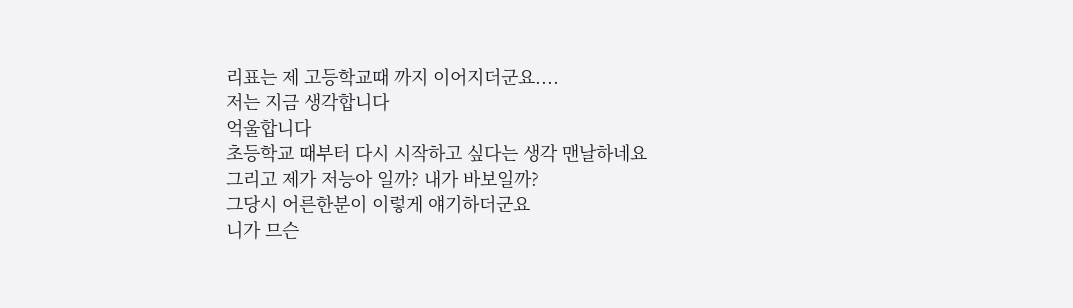리표는 제 고등학교때 까지 이어지더군요....
저는 지금 생각합니다
억울합니다
초등학교 때부터 다시 시작하고 싶다는 생각 맨날하네요
그리고 제가 저능아 일까? 내가 바보일까?
그당시 어른한분이 이렇게 얘기하더군요
니가 므슨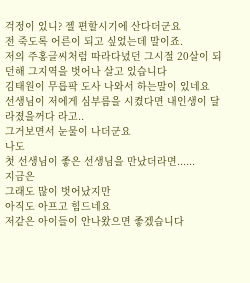걱정이 있니? 젤 편할시기에 산다더군요
전 죽도록 어른이 되고 싶었는데 말이죠.
저의 주홍글씨처럼 따라다녔던 그시절 20살이 되던해 그지역을 벗어나 살고 있습니다
김태원이 무릅팍 도사 나와서 하는말이 있네요
선생님이 저에게 심부름을 시켰다면 내인생이 달라졌을꺼다 라고..
그거보면서 눈물이 나더군요
나도
첫 선생님이 좋은 선생님을 만났더라면......
지금은
그래도 많이 벗어났지만
아직도 아프고 힘드네요
저같은 아이들이 안나왔으면 좋겠습니다